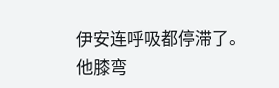伊安连呼吸都停滞了。
他膝弯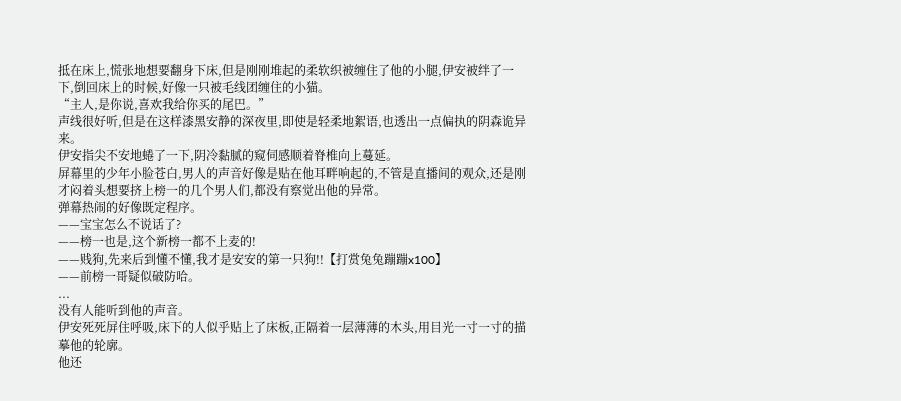抵在床上,慌张地想要翻身下床,但是刚刚堆起的柔软织被缠住了他的小腿,伊安被绊了一下,倒回床上的时候,好像一只被毛线团缠住的小猫。
“主人,是你说,喜欢我给你买的尾巴。”
声线很好听,但是在这样漆黑安静的深夜里,即使是轻柔地絮语,也透出一点偏执的阴森诡异来。
伊安指尖不安地蜷了一下,阴冷黏腻的窥伺感顺着脊椎向上蔓延。
屏幕里的少年小脸苍白,男人的声音好像是贴在他耳畔响起的,不管是直播间的观众,还是刚才闷着头想要挤上榜一的几个男人们,都没有察觉出他的异常。
弹幕热闹的好像既定程序。
——宝宝怎么不说话了?
——榜一也是,这个新榜一都不上麦的!
——贱狗,先来后到懂不懂,我才是安安的第一只狗!!【打赏兔兔蹦蹦x100】
——前榜一哥疑似破防哈。
...
没有人能听到他的声音。
伊安死死屏住呼吸,床下的人似乎贴上了床板,正隔着一层薄薄的木头,用目光一寸一寸的描摹他的轮廓。
他还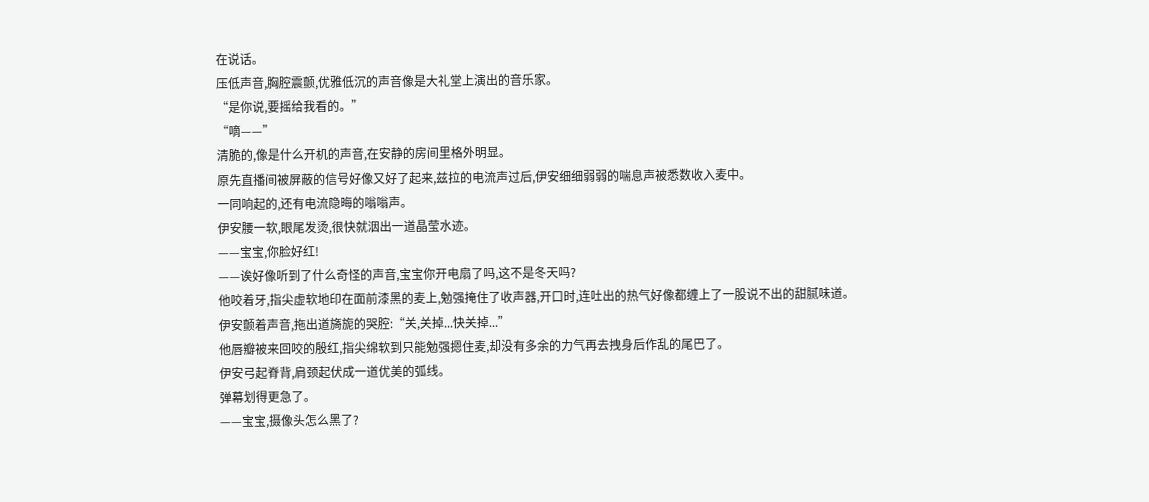在说话。
压低声音,胸腔震颤,优雅低沉的声音像是大礼堂上演出的音乐家。
“是你说,要摇给我看的。”
“嘀——”
清脆的,像是什么开机的声音,在安静的房间里格外明显。
原先直播间被屏蔽的信号好像又好了起来,兹拉的电流声过后,伊安细细弱弱的喘息声被悉数收入麦中。
一同响起的,还有电流隐晦的嗡嗡声。
伊安腰一软,眼尾发烫,很快就洇出一道晶莹水迹。
——宝宝,你脸好红!
——诶好像听到了什么奇怪的声音,宝宝你开电扇了吗,这不是冬天吗?
他咬着牙,指尖虚软地印在面前漆黑的麦上,勉强掩住了收声器,开口时,连吐出的热气好像都缠上了一股说不出的甜腻味道。
伊安颤着声音,拖出道旖旎的哭腔:“关,关掉...快关掉...”
他唇瓣被来回咬的殷红,指尖绵软到只能勉强摁住麦,却没有多余的力气再去拽身后作乱的尾巴了。
伊安弓起脊背,肩颈起伏成一道优美的弧线。
弹幕划得更急了。
——宝宝,摄像头怎么黑了?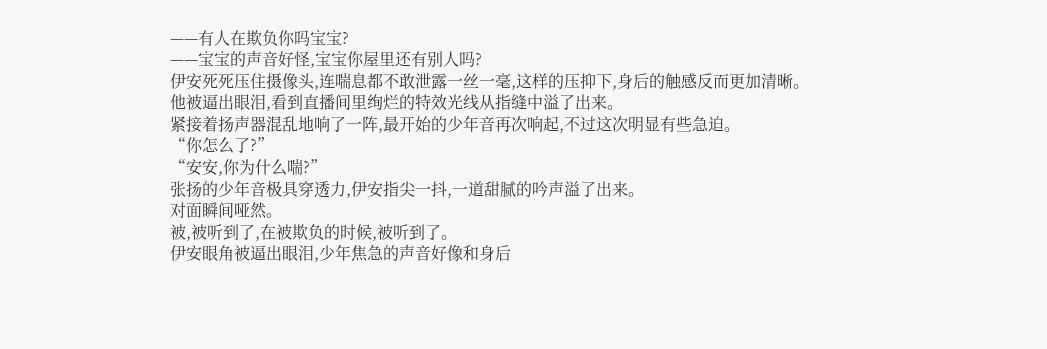——有人在欺负你吗宝宝?
——宝宝的声音好怪,宝宝你屋里还有别人吗?
伊安死死压住摄像头,连喘息都不敢泄露一丝一毫,这样的压抑下,身后的触感反而更加清晰。
他被逼出眼泪,看到直播间里绚烂的特效光线从指缝中溢了出来。
紧接着扬声器混乱地响了一阵,最开始的少年音再次响起,不过这次明显有些急迫。
“你怎么了?”
“安安,你为什么喘?”
张扬的少年音极具穿透力,伊安指尖一抖,一道甜腻的吟声溢了出来。
对面瞬间哑然。
被,被听到了,在被欺负的时候,被听到了。
伊安眼角被逼出眼泪,少年焦急的声音好像和身后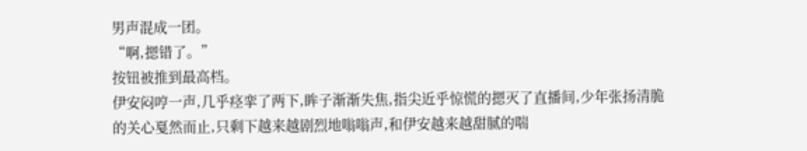男声混成一团。
“啊,摁错了。”
按钮被推到最高档。
伊安闷哼一声,几乎痉挛了两下,眸子渐渐失焦,指尖近乎惊慌的摁灭了直播间,少年张扬清脆的关心戛然而止,只剩下越来越剧烈地嗡嗡声,和伊安越来越甜腻的喘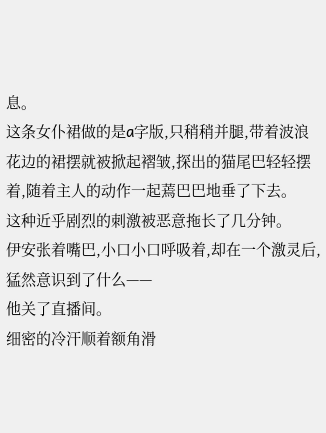息。
这条女仆裙做的是a字版,只稍稍并腿,带着波浪花边的裙摆就被掀起褶皱,探出的猫尾巴轻轻摆着,随着主人的动作一起蔫巴巴地垂了下去。
这种近乎剧烈的刺激被恶意拖长了几分钟。
伊安张着嘴巴,小口小口呼吸着,却在一个激灵后,猛然意识到了什么——
他关了直播间。
细密的冷汗顺着额角滑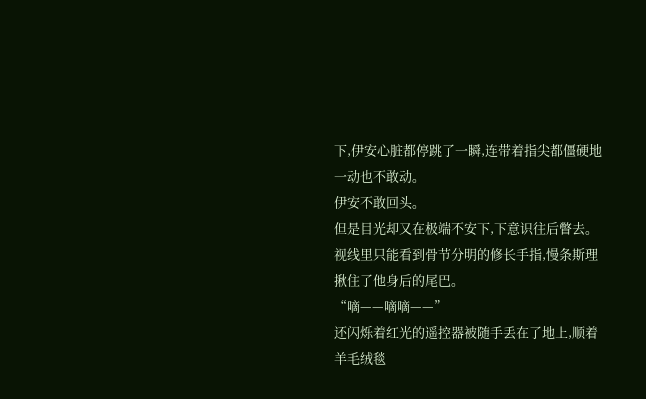下,伊安心脏都停跳了一瞬,连带着指尖都僵硬地一动也不敢动。
伊安不敢回头。
但是目光却又在极端不安下,下意识往后瞥去。
视线里只能看到骨节分明的修长手指,慢条斯理揪住了他身后的尾巴。
“嘀——嘀嘀——”
还闪烁着红光的遥控器被随手丢在了地上,顺着羊毛绒毯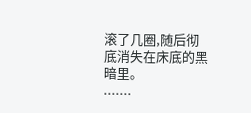滚了几圈,随后彻底消失在床底的黑暗里。
.......